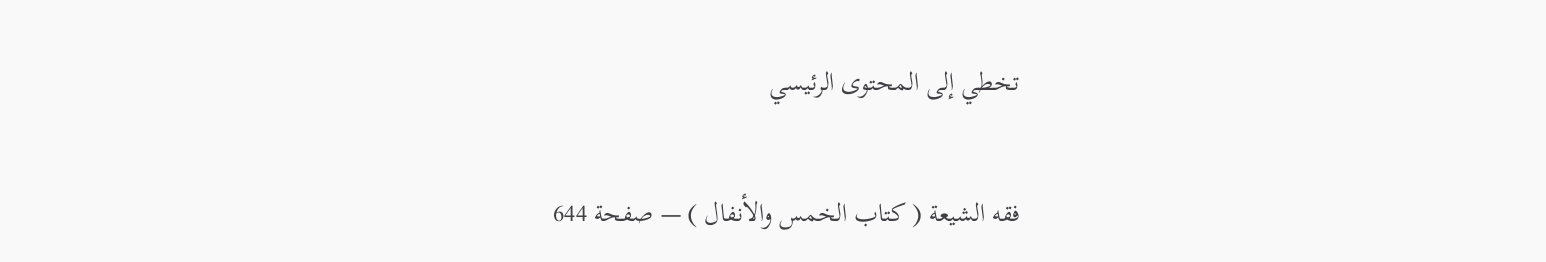تخطي إلى المحتوى الرئيسي

فقه الشيعة ( كتاب الخمس والأنفال ) — صفحة 644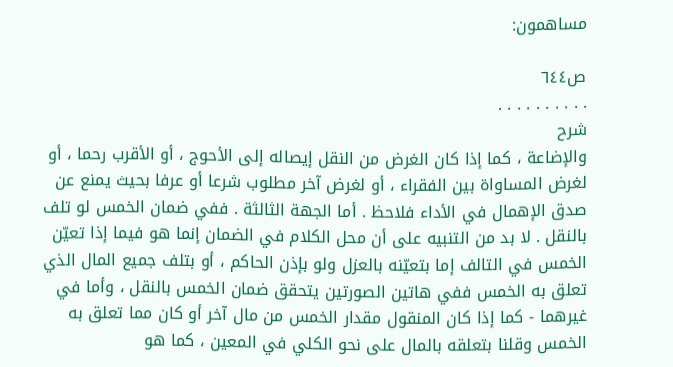مساهمون:

ص٦٤٤
. . . . . . . . . .
شرح
والإضاعة ، كما إذا كان الغرض من النقل إيصاله إلى الأحوج ، أو الأقرب رحما ، أو لغرض المساواة بين الفقراء ، أو لغرض آخر مطلوب شرعا أو عرفا بحيث يمنع عن صدق الإهمال في الأداء فلاحظ . أما الجهة الثالثة . ففي ضمان الخمس لو تلف بالنقل . لا بد من التنبيه على أن محل الكلام في الضمان إنما هو فيما إذا تعيّن الخمس في التالف إما بتعيّنه بالعزل ولو بإذن الحاكم ، أو بتلف جميع المال الذي تعلق به الخمس ففي هاتين الصورتين يتحقق ضمان الخمس بالنقل ، وأما في غيرهما - كما إذا كان المنقول مقدار الخمس من مال آخر أو كان مما تعلق به الخمس وقلنا بتعلقه بالمال على نحو الكلي في المعين ، كما هو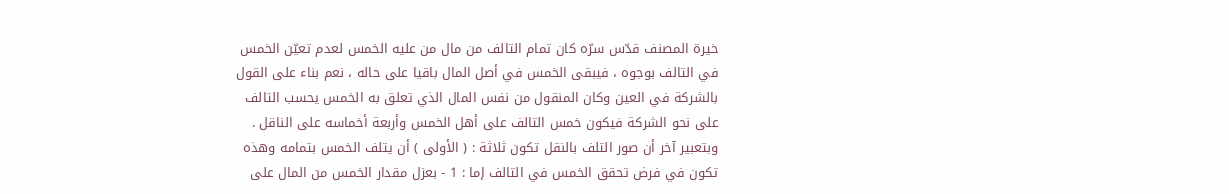خيرة المصنف قدّس سرّه كان تمام التالف من مال من عليه الخمس لعدم تعيّن الخمس في التالف بوجوه ، فيبقى الخمس في أصل المال باقيا على حاله ، نعم بناء على القول بالشركة في العين وكان المنقول من نفس المال الذي تعلق به الخمس يحسب التالف على نحو الشركة فيكون خمس التالف على أهل الخمس وأربعة أخماسه على الناقل . وبتعبير آخر أن صور التلف بالنقل تكون ثلاثة : ( الأولى ) أن يتلف الخمس بتمامه وهذه تكون في فرض تحقق الخمس في التالف إما : 1 - بعزل مقدار الخمس من المال على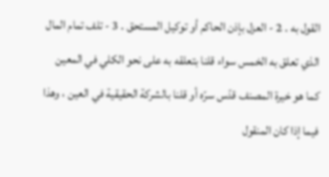القول به . 2 - العزل بإذن الحاكم أو توكيل المستحق . 3 - تلف تمام المال الذي تعلق به الخمس سواء قلنا بتعلقه به على نحو الكلي في المعين كما هو خيرة المصنف قدّس سرّه أو قلنا بالشركة الحقيقية في العين ، وهذا فيما إذا كان المنقول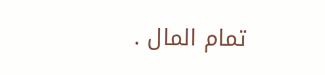تمام المال .